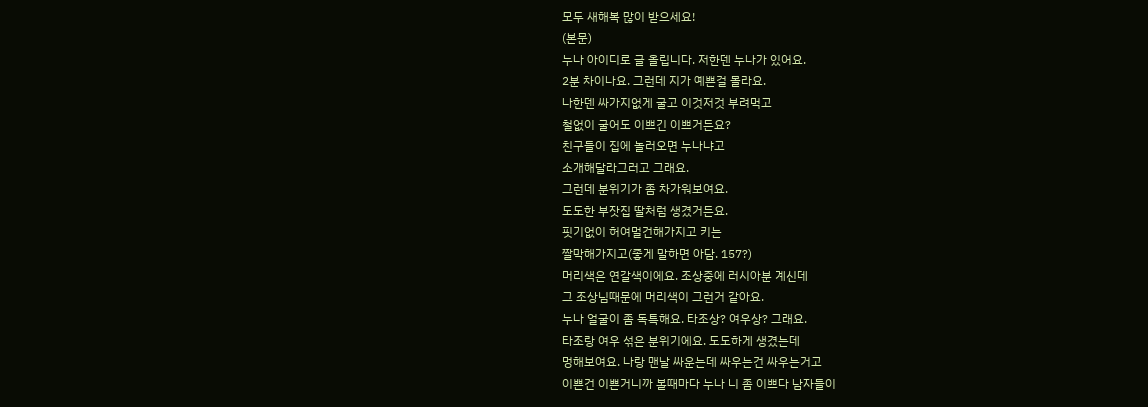모두 새해복 많이 받으세요!
(본문)
누나 아이디로 글 올립니다. 저한덴 누나가 있어요.
2분 차이나요. 그런데 지가 예쁜걸 몰라요.
나한덴 싸가지없게 굴고 이것저것 부려먹고
철없이 굴어도 이쁘긴 이쁘거든요?
친구들이 집에 놀러오면 누나냐고
소개해달라그러고 그래요.
그런데 분위기가 좀 차가워보여요.
도도한 부잣집 딸처럼 생겼거든요.
핏기없이 허여멀건해가지고 키는
짤막해가지고(좋게 말하면 아담. 157?)
머리색은 연갈색이에요. 조상중에 러시아분 계신데
그 조상님때문에 머리색이 그런거 같아요.
누나 얼굴이 좀 독특해요. 타조상? 여우상? 그래요.
타조랑 여우 섞은 분위기에요. 도도하게 생겼는데
멍해보여요. 나랑 맨날 싸운는데 싸우는건 싸우는거고
이쁜건 이쁜거니까 볼때마다 누나 니 좀 이쁘다 남자들이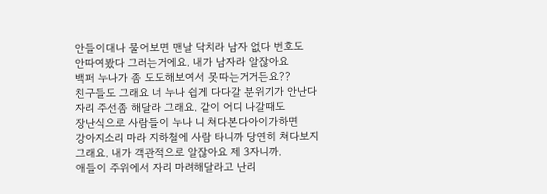안들이대나 물어보면 맨날 닥치라 남자 없다 번호도
안따여봤다 그러는거에요. 내가 남자라 알잖아요
백퍼 누나가 좀 도도해보여서 못따는거거든요??
친구들도 그래요 너 누나 쉽게 다다갈 분위기가 안난다
자리 주선좀 해달라 그래요. 같이 어디 나갈때도
장난식으로 사람들이 누나 니 쳐다본다아이가하면
강아지소리 마라 지하철에 사람 타니까 당연히 쳐다보지
그래요. 내가 객관적으로 알잖아요 제 3자니까.
애들이 주위에서 자리 마려해달라고 난리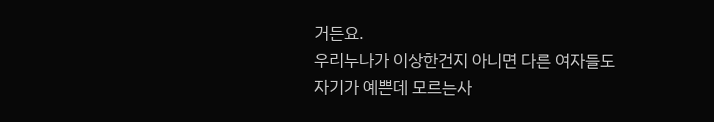거든요.
우리누나가 이상한건지 아니면 다른 여자들도
자기가 예쁜데 모르는사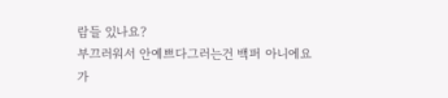람들 있나요?
부끄러워서 안예쁘다그러는건 백퍼 아니에요
가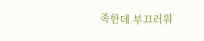족한데 부끄러워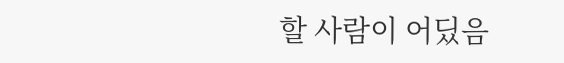할 사람이 어딨음